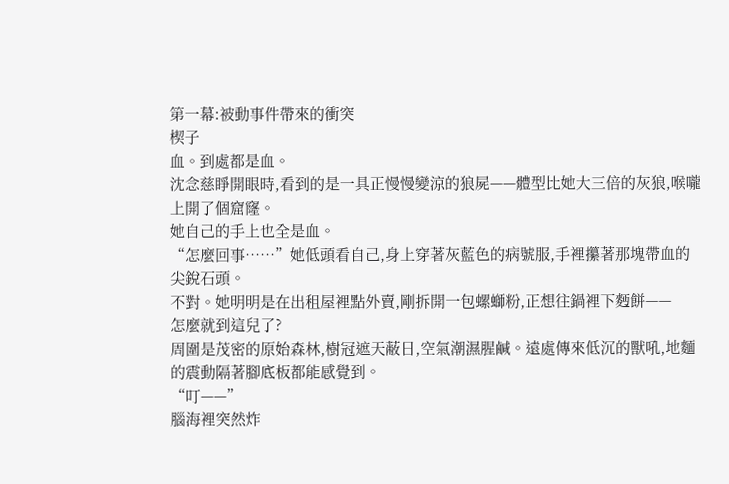第一幕:被動事件帶來的衝突
楔子
血。到處都是血。
沈念慈睜開眼時,看到的是一具正慢慢變涼的狼屍——體型比她大三倍的灰狼,喉嚨上開了個窟窿。
她自己的手上也全是血。
“怎麼回事……”她低頭看自己,身上穿著灰藍色的病號服,手裡攥著那塊帶血的尖銳石頭。
不對。她明明是在出租屋裡點外賣,剛拆開一包螺螄粉,正想往鍋裡下麪餅——
怎麼就到這兒了?
周圍是茂密的原始森林,樹冠遮天蔽日,空氣潮濕腥鹹。遠處傳來低沉的獸吼,地麵的震動隔著腳底板都能感覺到。
“叮——”
腦海裡突然炸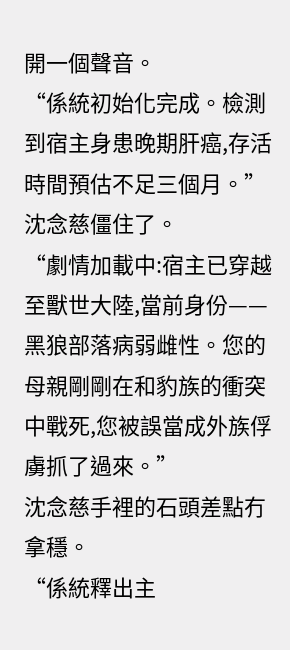開一個聲音。
“係統初始化完成。檢測到宿主身患晚期肝癌,存活時間預估不足三個月。”
沈念慈僵住了。
“劇情加載中:宿主已穿越至獸世大陸,當前身份——黑狼部落病弱雌性。您的母親剛剛在和豹族的衝突中戰死,您被誤當成外族俘虜抓了過來。”
沈念慈手裡的石頭差點冇拿穩。
“係統釋出主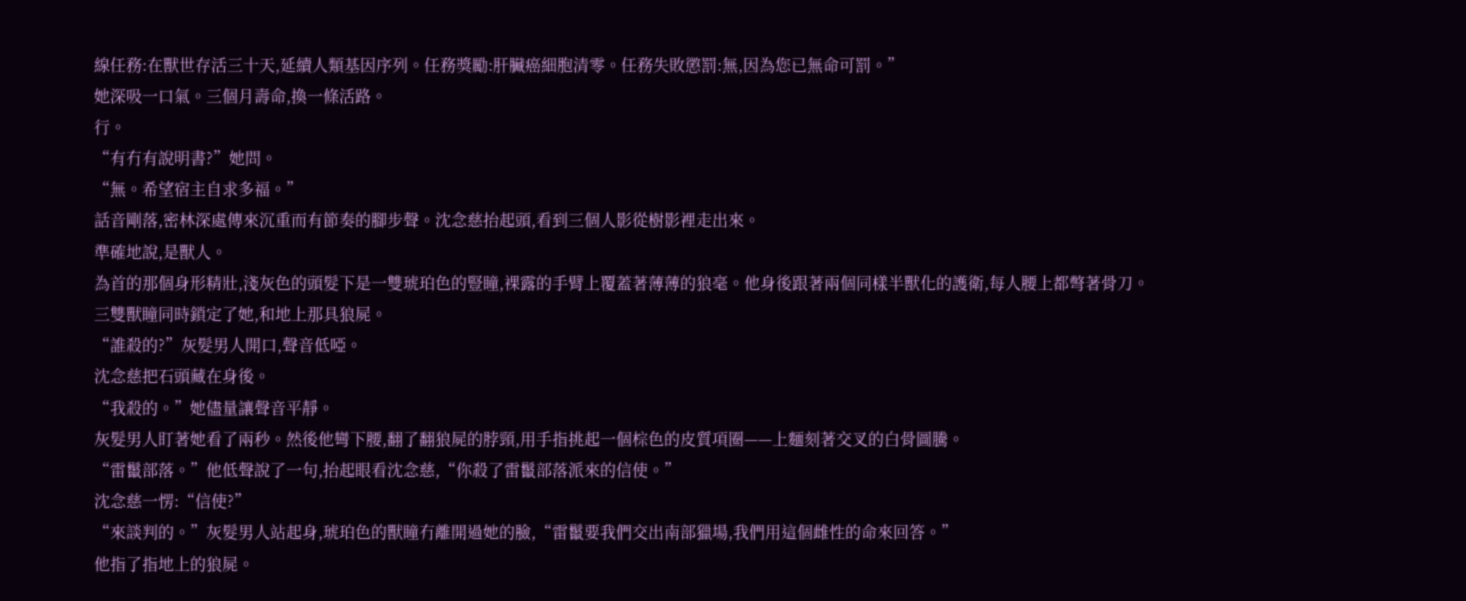線任務:在獸世存活三十天,延續人類基因序列。任務獎勵:肝臟癌細胞清零。任務失敗懲罰:無,因為您已無命可罰。”
她深吸一口氣。三個月壽命,換一條活路。
行。
“有冇有說明書?”她問。
“無。希望宿主自求多福。”
話音剛落,密林深處傳來沉重而有節奏的腳步聲。沈念慈抬起頭,看到三個人影從樹影裡走出來。
準確地說,是獸人。
為首的那個身形精壯,淺灰色的頭髮下是一雙琥珀色的豎瞳,裸露的手臂上覆蓋著薄薄的狼毫。他身後跟著兩個同樣半獸化的護衛,每人腰上都彆著骨刀。
三雙獸瞳同時鎖定了她,和地上那具狼屍。
“誰殺的?”灰髮男人開口,聲音低啞。
沈念慈把石頭藏在身後。
“我殺的。”她儘量讓聲音平靜。
灰髮男人盯著她看了兩秒。然後他彎下腰,翻了翻狼屍的脖頸,用手指挑起一個棕色的皮質項圈——上麵刻著交叉的白骨圖騰。
“雷鬣部落。”他低聲說了一句,抬起眼看沈念慈,“你殺了雷鬣部落派來的信使。”
沈念慈一愣:“信使?”
“來談判的。”灰髮男人站起身,琥珀色的獸瞳冇離開過她的臉,“雷鬣要我們交出南部獵場,我們用這個雌性的命來回答。”
他指了指地上的狼屍。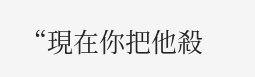“現在你把他殺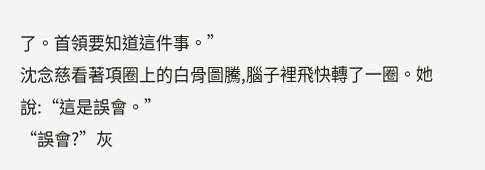了。首領要知道這件事。”
沈念慈看著項圈上的白骨圖騰,腦子裡飛快轉了一圈。她說:“這是誤會。”
“誤會?”灰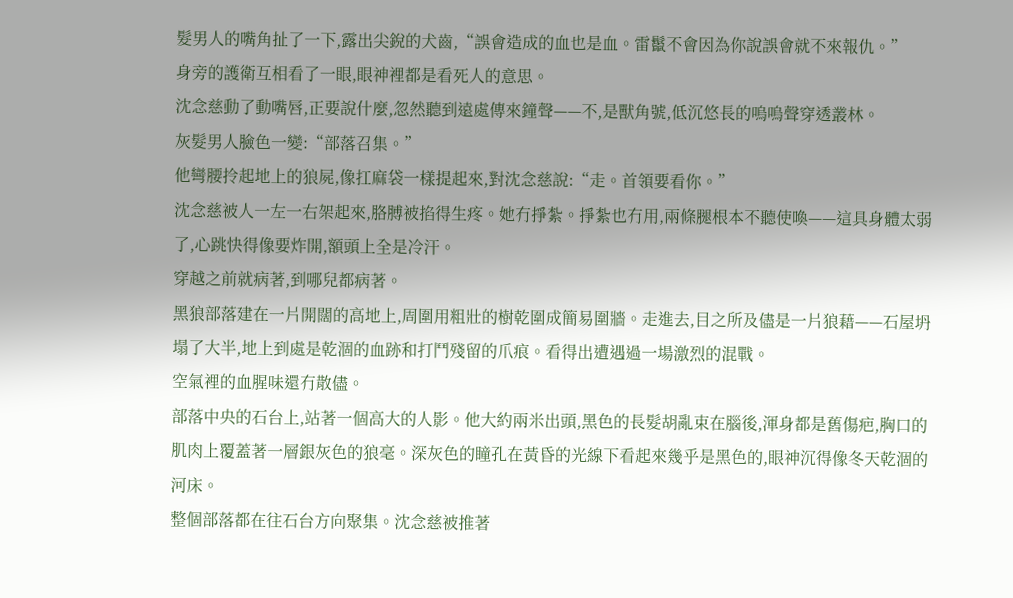髮男人的嘴角扯了一下,露出尖銳的犬齒,“誤會造成的血也是血。雷鬣不會因為你說誤會就不來報仇。”
身旁的護衛互相看了一眼,眼神裡都是看死人的意思。
沈念慈動了動嘴唇,正要說什麼,忽然聽到遠處傳來鐘聲——不,是獸角號,低沉悠長的嗚嗚聲穿透叢林。
灰髮男人臉色一變:“部落召集。”
他彎腰拎起地上的狼屍,像扛麻袋一樣提起來,對沈念慈說:“走。首領要看你。”
沈念慈被人一左一右架起來,胳膊被掐得生疼。她冇掙紮。掙紮也冇用,兩條腿根本不聽使喚——這具身體太弱了,心跳快得像要炸開,額頭上全是冷汗。
穿越之前就病著,到哪兒都病著。
黑狼部落建在一片開闊的高地上,周圍用粗壯的樹乾圍成簡易圍牆。走進去,目之所及儘是一片狼藉——石屋坍塌了大半,地上到處是乾涸的血跡和打鬥殘留的爪痕。看得出遭遇過一場激烈的混戰。
空氣裡的血腥味還冇散儘。
部落中央的石台上,站著一個高大的人影。他大約兩米出頭,黑色的長髮胡亂束在腦後,渾身都是舊傷疤,胸口的肌肉上覆蓋著一層銀灰色的狼毫。深灰色的瞳孔在黃昏的光線下看起來幾乎是黑色的,眼神沉得像冬天乾涸的河床。
整個部落都在往石台方向聚集。沈念慈被推著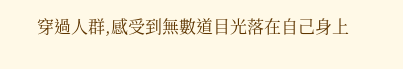穿過人群,感受到無數道目光落在自己身上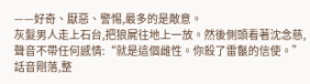——好奇、厭惡、警惕,最多的是敵意。
灰髮男人走上石台,把狼屍往地上一放。然後側頭看著沈念慈,聲音不帶任何感情:“就是這個雌性。你殺了雷鬣的信使。”
話音剛落,整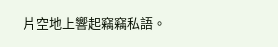片空地上響起竊竊私語。